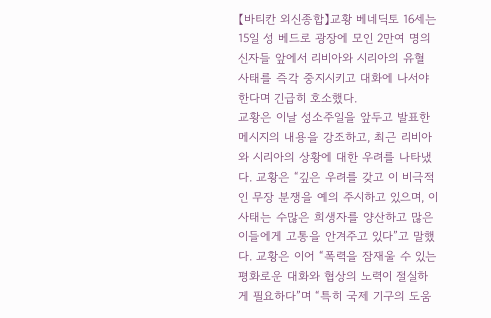【바티칸 외신종합】교황 베네딕토 16세는 15일 성 베드로 광장에 모인 2만여 명의 신자들 앞에서 리비아와 시리아의 유혈 사태를 즉각 중지시키고 대화에 나서야 한다며 긴급히 호소했다.
교황은 이날 성소주일을 앞두고 발표한 메시지의 내용을 강조하고, 최근 리비아와 시리아의 상황에 대한 우려를 나타냈다. 교황은 “깊은 우려를 갖고 이 비극적인 무장 분쟁을 예의 주시하고 있으며, 이 사태는 수많은 희생자를 양산하고 많은 이들에게 고통을 안겨주고 있다”고 말했다. 교황은 이어 “폭력을 잠재울 수 있는 평화로운 대화와 협상의 노력이 절실하게 필요하다”며 “특히 국제 기구의 도움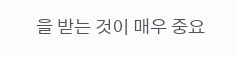을 받는 것이 매우 중요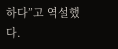하다”고 역설했다.